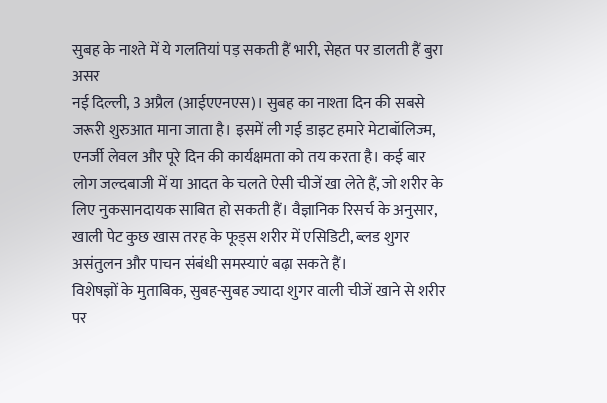सुबह के नाश्ते में ये गलतियां पड़ सकती हैं भारी, सेहत पर डालती हैं बुरा असर
नई दिल्ली, 3 अप्रैल (आईएएनएस)। सुबह का नाश्ता दिन की सबसे जरूरी शुरुआत माना जाता है। इसमें ली गई डाइट हमारे मेटाबॉलिज्म, एनर्जी लेवल और पूरे दिन की कार्यक्षमता को तय करता है। कई बार लोग जल्दबाजी में या आदत के चलते ऐसी चीजें खा लेते हैं, जो शरीर के लिए नुकसानदायक साबित हो सकती हैं। वैज्ञानिक रिसर्च के अनुसार, खाली पेट कुछ खास तरह के फूड्स शरीर में एसिडिटी, ब्लड शुगर असंतुलन और पाचन संबंधी समस्याएं बढ़ा सकते हैं।
विशेषज्ञों के मुताबिक, सुबह-सुबह ज्यादा शुगर वाली चीजें खाने से शरीर पर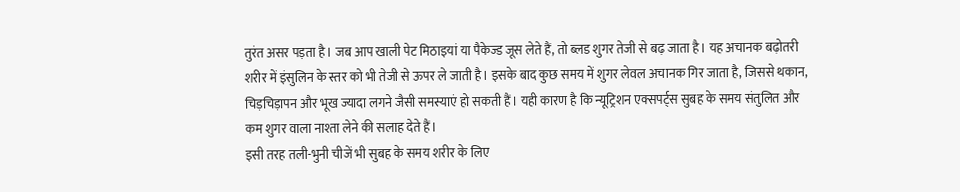तुरंत असर पड़ता है। जब आप खाली पेट मिठाइयां या पैकेज्ड जूस लेते हैं, तो ब्लड शुगर तेजी से बढ़ जाता है। यह अचानक बढ़ोतरी शरीर में इंसुलिन के स्तर को भी तेजी से ऊपर ले जाती है। इसके बाद कुछ समय में शुगर लेवल अचानक गिर जाता है, जिससे थकान, चिड़चिड़ापन और भूख ज्यादा लगने जैसी समस्याएं हो सकती हैं। यही कारण है कि न्यूट्रिशन एक्सपर्ट्स सुबह के समय संतुलित और कम शुगर वाला नाश्ता लेने की सलाह देते हैं।
इसी तरह तली-भुनी चीजें भी सुबह के समय शरीर के लिए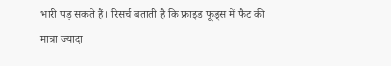भारी पड़ सकते हैं। रिसर्च बताती है कि फ्राइड फूड्स में फैट की मात्रा ज्यादा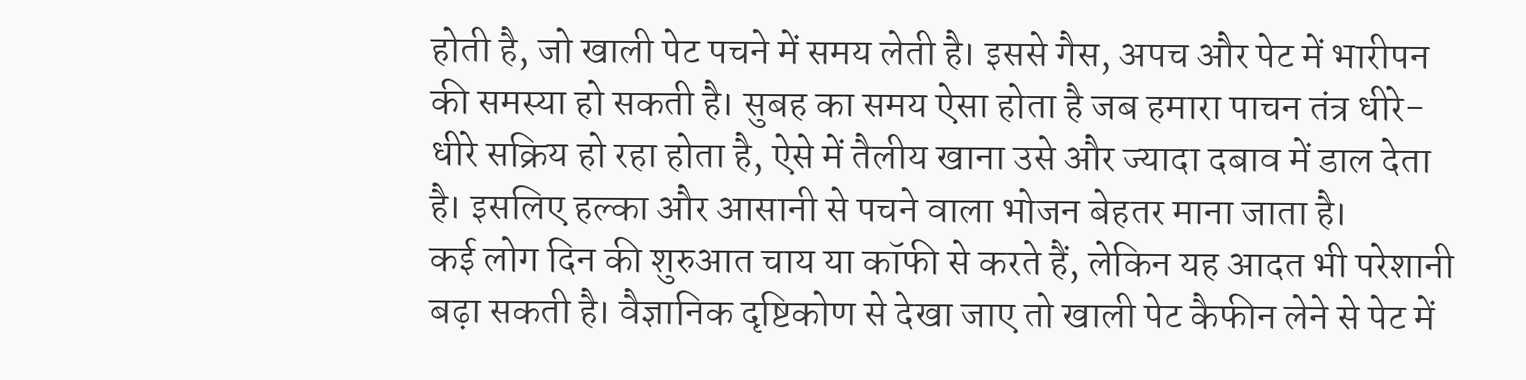होती है, जो खाली पेट पचने में समय लेती है। इससे गैस, अपच और पेट में भारीपन की समस्या हो सकती है। सुबह का समय ऐसा होता है जब हमारा पाचन तंत्र धीरे-धीरे सक्रिय हो रहा होता है, ऐसे में तैलीय खाना उसे और ज्यादा दबाव में डाल देता है। इसलिए हल्का और आसानी से पचने वाला भोजन बेहतर माना जाता है।
कई लोग दिन की शुरुआत चाय या कॉफी से करते हैं, लेकिन यह आदत भी परेशानी बढ़ा सकती है। वैज्ञानिक दृष्टिकोण से देखा जाए तो खाली पेट कैफीन लेने से पेट में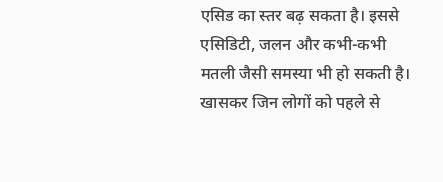एसिड का स्तर बढ़ सकता है। इससे एसिडिटी, जलन और कभी-कभी मतली जैसी समस्या भी हो सकती है। खासकर जिन लोगों को पहले से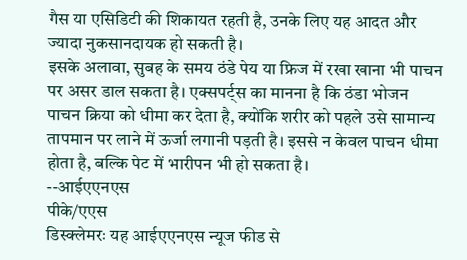गैस या एसिडिटी की शिकायत रहती है, उनके लिए यह आदत और ज्यादा नुकसानदायक हो सकती है।
इसके अलावा, सुबह के समय ठंडे पेय या फ्रिज में रखा खाना भी पाचन पर असर डाल सकता है। एक्सपर्ट्स का मानना है कि ठंडा भोजन पाचन क्रिया को धीमा कर देता है, क्योंकि शरीर को पहले उसे सामान्य तापमान पर लाने में ऊर्जा लगानी पड़ती है। इससे न केवल पाचन धीमा होता है, बल्कि पेट में भारीपन भी हो सकता है।
--आईएएनएस
पीके/एएस
डिस्क्लेमरः यह आईएएनएस न्यूज फीड से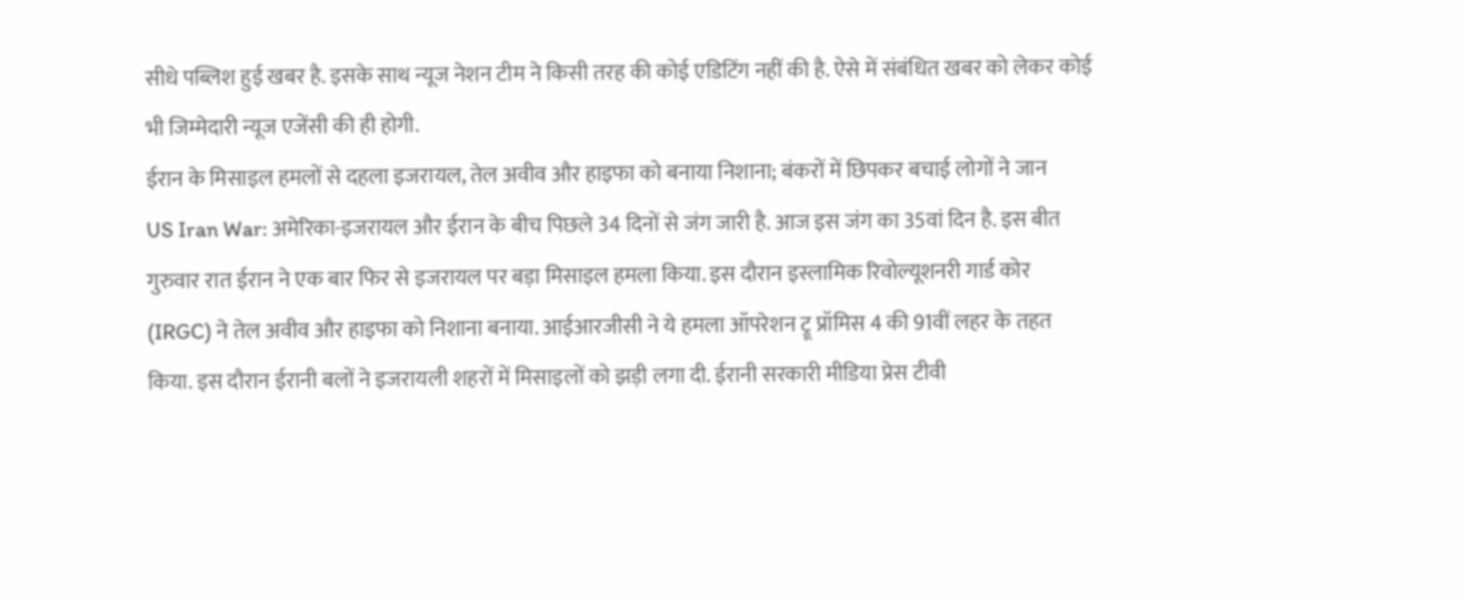सीधे पब्लिश हुई खबर है. इसके साथ न्यूज नेशन टीम ने किसी तरह की कोई एडिटिंग नहीं की है. ऐसे में संबंधित खबर को लेकर कोई भी जिम्मेदारी न्यूज एजेंसी की ही होगी.
ईरान के मिसाइल हमलों से दहला इजरायल, तेल अवीव और हाइफा को बनाया निशाना; बंकरों में छिपकर बचाई लोगों ने जान
US Iran War: अमेरिका-इजरायल और ईरान के बीच पिछले 34 दिनों से जंग जारी है. आज इस जंग का 35वां दिन है. इस बीत गुरुवार रात ईरान ने एक बार फिर से इजरायल पर बड़ा मिसाइल हमला किया. इस दौरान इस्लामिक रिवोल्यूशनरी गार्ड कोर (IRGC) ने तेल अवीव और हाइफा को निशाना बनाया. आईआरजीसी ने ये हमला ऑपरेशन ट्रू प्रॉमिस 4 की 91वीं लहर के तहत किया. इस दौरान ईरानी बलों ने इजरायली शहरों में मिसाइलों को झड़ी लगा दी. ईरानी सरकारी मीडिया प्रेस टीवी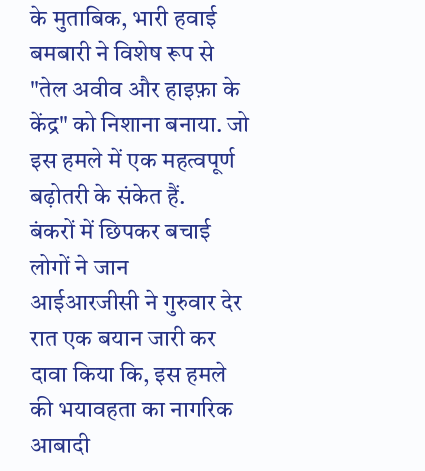के मुताबिक, भारी हवाई बमबारी ने विशेष रूप से "तेल अवीव और हाइफ़ा के केंद्र" को निशाना बनाया. जो इस हमले में एक महत्वपूर्ण बढ़ोतरी के संकेत हैं.
बंकरों में छिपकर बचाई लोगों ने जान
आईआरजीसी ने गुरुवार देर रात एक बयान जारी कर दावा किया कि, इस हमले की भयावहता का नागरिक आबादी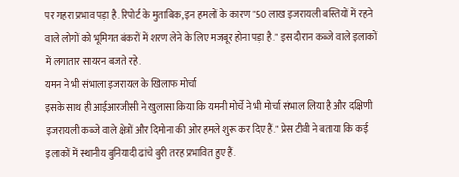पर गहरा प्रभाव पड़ा है. रिपोर्ट के मुताबिक, इन हमलों के कारण "50 लाख इजरायली बस्तियों में रहने वाले लोगों को भूमिगत बंकरों में शरण लेने के लिए मजबूर होना पड़ा है." इस दौरान कब्जे वाले इलाकों में लगातार सायरन बजते रहे.
यमन ने भी संभाला इजरायल के खिलाफ मोर्चा
इसके साथ ही आईआरजीसी ने खुलासा किया कि यमनी मोर्चे ने भी मोर्चा संभाल लिया है और दक्षिणी इजरायली कब्जे वाले क्षेत्रों और दिमोना की ओर हमले शुरू कर दिए हैं." प्रेस टीवी ने बताया कि कई इलाकों में स्थानीय बुनियादी ढांचे बुरी तरह प्रभावित हुए हैं.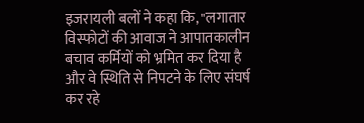इजरायली बलों ने कहा कि, "लगातार विस्फोटों की आवाज ने आपातकालीन बचाव कर्मियों को भ्रमित कर दिया है और वे स्थिति से निपटने के लिए संघर्ष कर रहे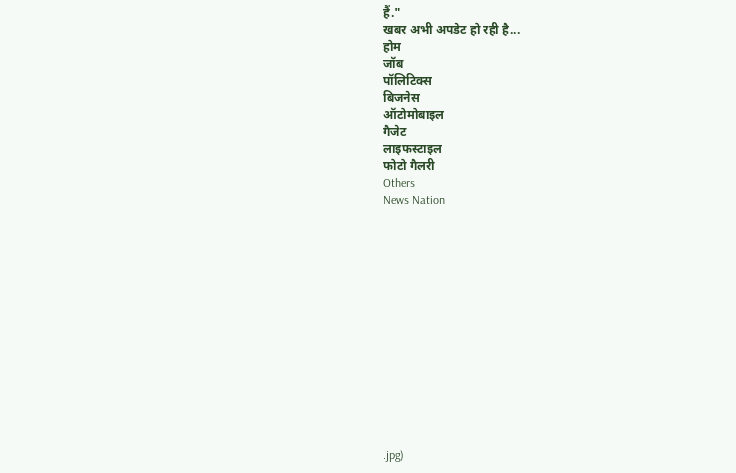हैं."
खबर अभी अपडेट हो रही है...
होम
जॉब
पॉलिटिक्स
बिजनेस
ऑटोमोबाइल
गैजेट
लाइफस्टाइल
फोटो गैलरी
Others
News Nation














.jpg)